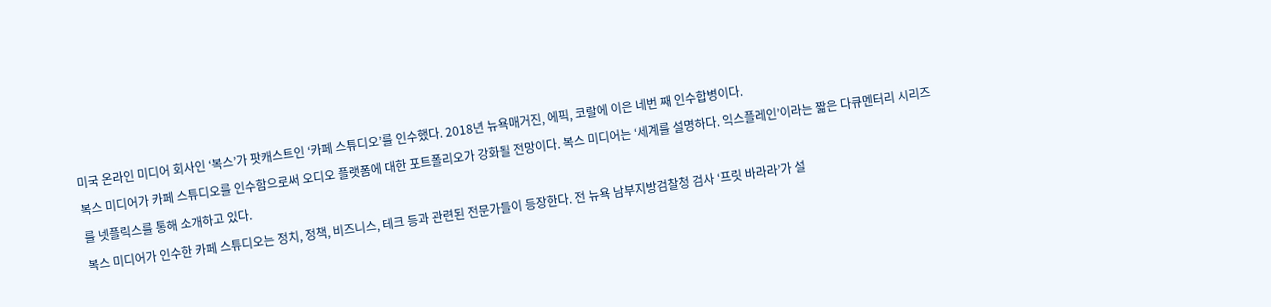미국 온라인 미디어 회사인 ‘복스’가 팟캐스트인 ‘카페 스튜디오’를 인수했다. 2018년 뉴욕매거진, 에픽, 코랄에 이은 네번 째 인수합병이다.
복스 미디어가 카페 스튜디오를 인수함으로써 오디오 플랫폼에 대한 포트폴리오가 강화될 전망이다. 복스 미디어는 ‘세계를 설명하다. 익스플레인’이라는 짧은 다큐멘터리 시리즈를 넷플릭스를 통해 소개하고 있다.
복스 미디어가 인수한 카페 스튜디오는 정치, 정책, 비즈니스, 테크 등과 관련된 전문가들이 등장한다. 전 뉴욕 남부지방검찰청 검사 ‘프릿 바라라’가 설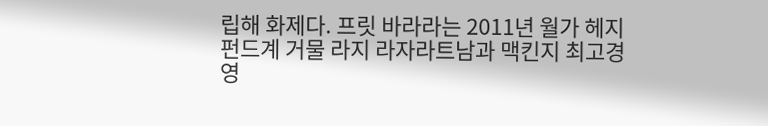립해 화제다. 프릿 바라라는 2011년 월가 헤지펀드계 거물 라지 라자라트남과 맥킨지 최고경영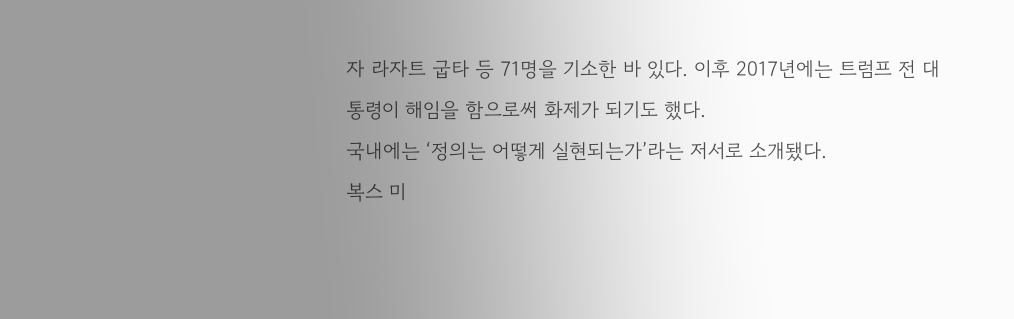자 라자트 굽타 등 71명을 기소한 바 있다. 이후 2017년에는 트럼프 전 대통령이 해임을 함으로써 화제가 되기도 했다.
국내에는 ‘정의는 어떻게 실현되는가’라는 저서로 소개됐다.
복스 미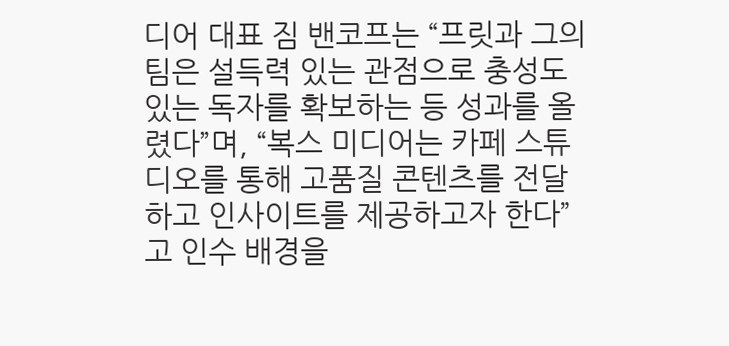디어 대표 짐 밴코프는 “프릿과 그의 팀은 설득력 있는 관점으로 충성도 있는 독자를 확보하는 등 성과를 올렸다”며, “복스 미디어는 카페 스튜디오를 통해 고품질 콘텐츠를 전달하고 인사이트를 제공하고자 한다”고 인수 배경을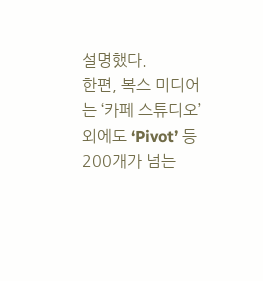설명했다.
한편, 복스 미디어는 ‘카페 스튜디오’외에도 ‘Pivot’ 등 200개가 넘는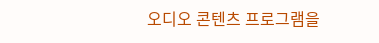오디오 콘텐츠 프로그램을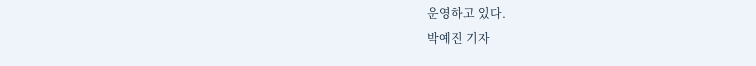운영하고 있다.
박예진 기자